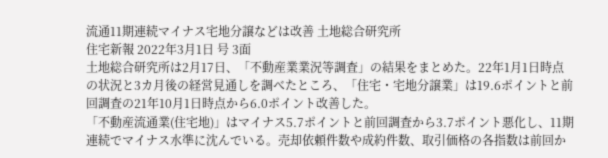流通11期連続マイナス宅地分譲などは改善 土地総合研究所
住宅新報 2022年3月1日 号 3面
土地総合研究所は2月17日、「不動産業業況等調査」の結果をまとめた。22年1月1日時点の状況と3カ月後の経営見通しを調べたところ、「住宅・宅地分譲業」は19.6ポイントと前回調査の21年10月1日時点から6.0ポイント改善した。
「不動産流通業(住宅地)」はマイナス5.7ポイントと前回調査から3.7ポイント悪化し、11期連続でマイナス水準に沈んでいる。売却依頼件数や成約件数、取引価格の各指数は前回か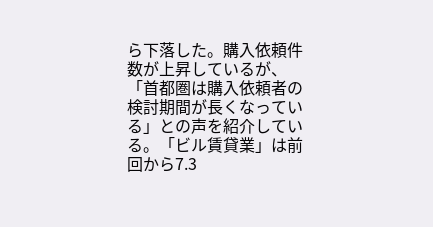ら下落した。購入依頼件数が上昇しているが、「首都圏は購入依頼者の検討期間が長くなっている」との声を紹介している。「ビル賃貸業」は前回から7.3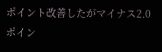ポイント改善したがマイナス2.0ポイン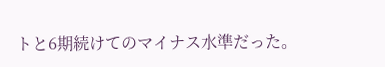トと6期続けてのマイナス水準だった。